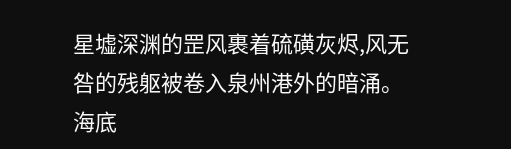星墟深渊的罡风裹着硫磺灰烬,风无咎的残躯被卷入泉州港外的暗涌。海底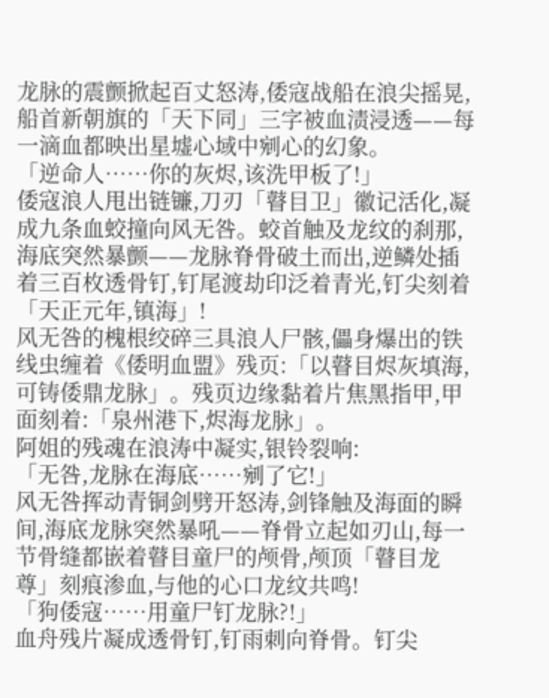龙脉的震颤掀起百丈怒涛,倭寇战船在浪尖摇晃,船首新朝旗的「天下同」三字被血渍浸透——每一滴血都映出星墟心域中剜心的幻象。
「逆命人……你的灰烬,该洗甲板了!」
倭寇浪人甩出链镰,刀刃「瞽目卫」徽记活化,凝成九条血蛟撞向风无咎。蛟首触及龙纹的刹那,海底突然暴颤——龙脉脊骨破土而出,逆鳞处插着三百枚透骨钉,钉尾渡劫印泛着青光,钉尖刻着「天正元年,镇海」!
风无咎的槐根绞碎三具浪人尸骸,儡身爆出的铁线虫缠着《倭明血盟》残页:「以瞽目烬灰填海,可铸倭鼎龙脉」。残页边缘黏着片焦黑指甲,甲面刻着:「泉州港下,烬海龙脉」。
阿姐的残魂在浪涛中凝实,银铃裂响:
「无咎,龙脉在海底……剜了它!」
风无咎挥动青铜剑劈开怒涛,剑锋触及海面的瞬间,海底龙脉突然暴吼——脊骨立起如刃山,每一节骨缝都嵌着瞽目童尸的颅骨,颅顶「瞽目龙尊」刻痕渗血,与他的心口龙纹共鸣!
「狗倭寇……用童尸钉龙脉?!」
血舟残片凝成透骨钉,钉雨刺向脊骨。钉尖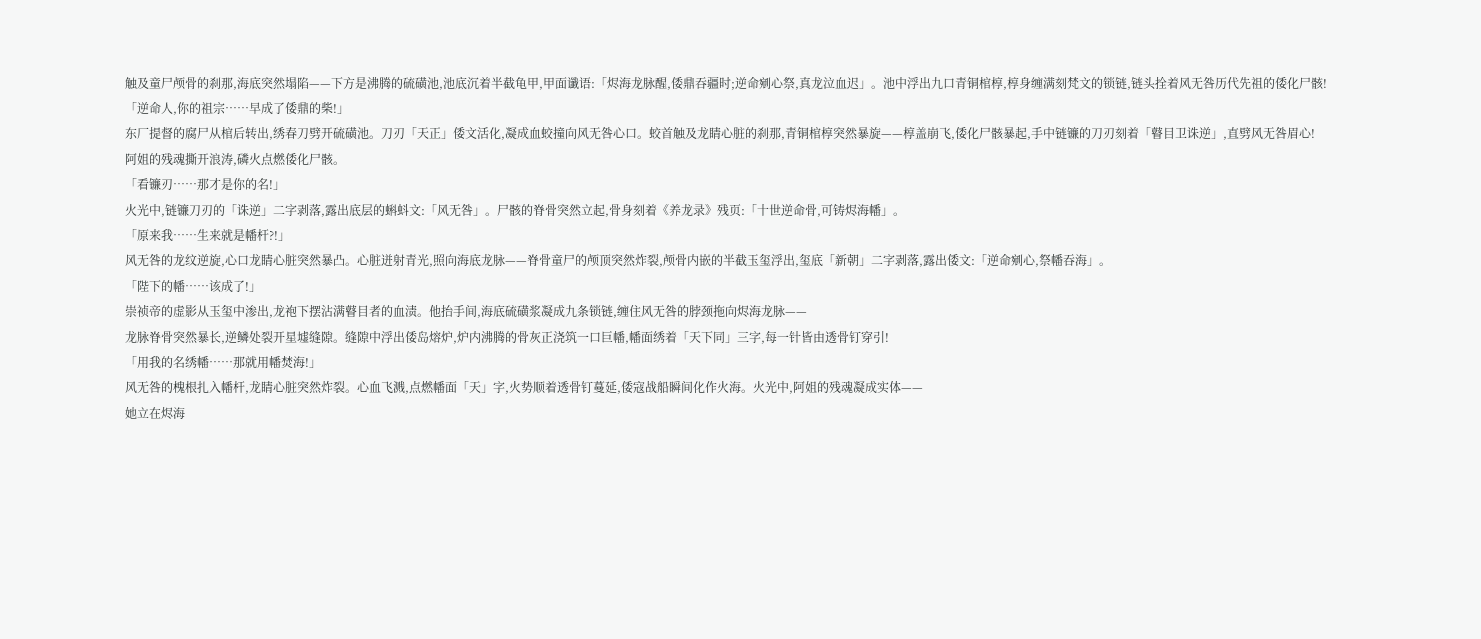触及童尸颅骨的刹那,海底突然塌陷——下方是沸腾的硫磺池,池底沉着半截龟甲,甲面谶语:「烬海龙脉醒,倭鼎吞疆时;逆命剜心祭,真龙泣血迟」。池中浮出九口青铜棺椁,椁身缠满刻梵文的锁链,链头拴着风无咎历代先祖的倭化尸骸!
「逆命人,你的祖宗……早成了倭鼎的柴!」
东厂提督的腐尸从棺后转出,绣春刀劈开硫磺池。刀刃「天正」倭文活化,凝成血蛟撞向风无咎心口。蛟首触及龙睛心脏的刹那,青铜棺椁突然暴旋——椁盖崩飞,倭化尸骸暴起,手中链镰的刀刃刻着「瞽目卫诛逆」,直劈风无咎眉心!
阿姐的残魂撕开浪涛,磷火点燃倭化尸骸。
「看镰刃……那才是你的名!」
火光中,链镰刀刃的「诛逆」二字剥落,露出底层的蝌蚪文:「风无咎」。尸骸的脊骨突然立起,骨身刻着《养龙录》残页:「十世逆命骨,可铸烬海幡」。
「原来我……生来就是幡杆?!」
风无咎的龙纹逆旋,心口龙睛心脏突然暴凸。心脏迸射青光,照向海底龙脉——脊骨童尸的颅顶突然炸裂,颅骨内嵌的半截玉玺浮出,玺底「新朝」二字剥落,露出倭文:「逆命剜心,祭幡吞海」。
「陛下的幡……该成了!」
崇祯帝的虚影从玉玺中渗出,龙袍下摆沾满瞽目者的血渍。他抬手间,海底硫磺浆凝成九条锁链,缠住风无咎的脖颈拖向烬海龙脉——
龙脉脊骨突然暴长,逆鳞处裂开星墟缝隙。缝隙中浮出倭岛熔炉,炉内沸腾的骨灰正浇筑一口巨幡,幡面绣着「天下同」三字,每一针皆由透骨钉穿引!
「用我的名绣幡……那就用幡焚海!」
风无咎的槐根扎入幡杆,龙睛心脏突然炸裂。心血飞溅,点燃幡面「天」字,火势顺着透骨钉蔓延,倭寇战船瞬间化作火海。火光中,阿姐的残魂凝成实体——
她立在烬海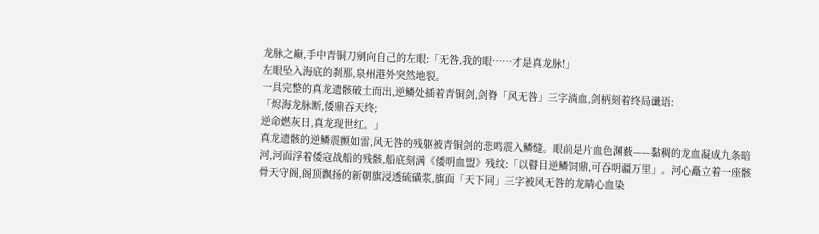龙脉之巅,手中青铜刀剜向自己的左眼:「无咎,我的眼……才是真龙脉!」
左眼坠入海底的刹那,泉州港外突然地裂。
一具完整的真龙遗骸破土而出,逆鳞处插着青铜剑,剑脊「风无咎」三字淌血,剑柄刻着终局谶语:
「烬海龙脉断,倭鼎吞天终;
逆命燃灰日,真龙现世红。」
真龙遗骸的逆鳞震颤如雷,风无咎的残躯被青铜剑的悲鸣震入鳞缝。眼前是片血色渊薮——黏稠的龙血凝成九条暗河,河面浮着倭寇战船的残骸,船底刻满《倭明血盟》残纹:「以瞽目逆鳞饲鼎,可吞明疆万里」。河心矗立着一座骸骨天守阁,阁顶飘扬的新朝旗浸透硫磺浆,旗面「天下同」三字被风无咎的龙睛心血染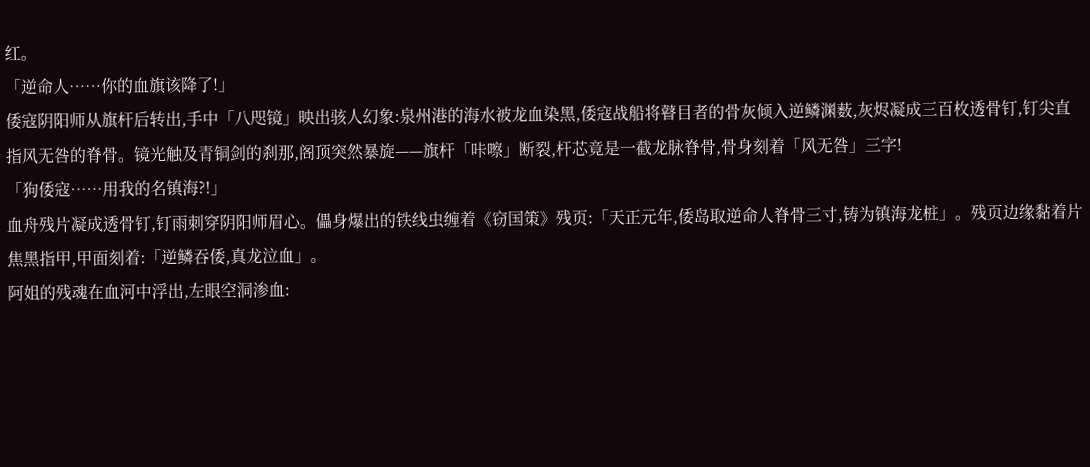红。
「逆命人……你的血旗该降了!」
倭寇阴阳师从旗杆后转出,手中「八咫镜」映出骇人幻象:泉州港的海水被龙血染黑,倭寇战船将瞽目者的骨灰倾入逆鳞渊薮,灰烬凝成三百枚透骨钉,钉尖直指风无咎的脊骨。镜光触及青铜剑的刹那,阁顶突然暴旋——旗杆「咔嚓」断裂,杆芯竟是一截龙脉脊骨,骨身刻着「风无咎」三字!
「狗倭寇……用我的名镇海?!」
血舟残片凝成透骨钉,钉雨刺穿阴阳师眉心。儡身爆出的铁线虫缠着《窃国策》残页:「天正元年,倭岛取逆命人脊骨三寸,铸为镇海龙桩」。残页边缘黏着片焦黑指甲,甲面刻着:「逆鳞吞倭,真龙泣血」。
阿姐的残魂在血河中浮出,左眼空洞渗血: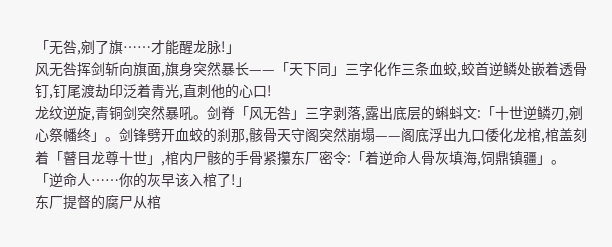「无咎,剜了旗……才能醒龙脉!」
风无咎挥剑斩向旗面,旗身突然暴长——「天下同」三字化作三条血蛟,蛟首逆鳞处嵌着透骨钉,钉尾渡劫印泛着青光,直刺他的心口!
龙纹逆旋,青铜剑突然暴吼。剑脊「风无咎」三字剥落,露出底层的蝌蚪文:「十世逆鳞刃,剜心祭幡终」。剑锋劈开血蛟的刹那,骸骨天守阁突然崩塌——阁底浮出九口倭化龙棺,棺盖刻着「瞽目龙尊十世」,棺内尸骸的手骨紧攥东厂密令:「着逆命人骨灰填海,饲鼎镇疆」。
「逆命人……你的灰早该入棺了!」
东厂提督的腐尸从棺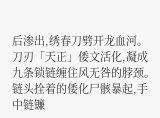后渗出,绣春刀劈开龙血河。刀刃「天正」倭文活化,凝成九条锁链缠住风无咎的脖颈。链头拴着的倭化尸骸暴起,手中链镰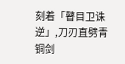刻着「瞽目卫诛逆」,刀刃直劈青铜剑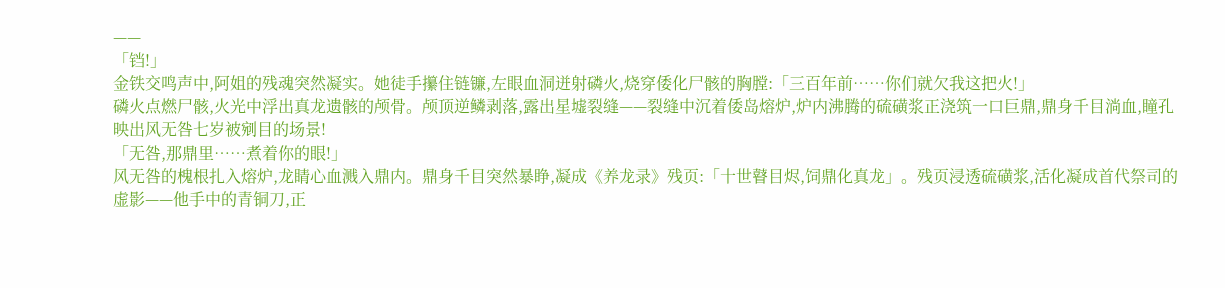——
「铛!」
金铁交鸣声中,阿姐的残魂突然凝实。她徒手攥住链镰,左眼血洞迸射磷火,烧穿倭化尸骸的胸膛:「三百年前……你们就欠我这把火!」
磷火点燃尸骸,火光中浮出真龙遗骸的颅骨。颅顶逆鳞剥落,露出星墟裂缝——裂缝中沉着倭岛熔炉,炉内沸腾的硫磺浆正浇筑一口巨鼎,鼎身千目淌血,瞳孔映出风无咎七岁被剜目的场景!
「无咎,那鼎里……煮着你的眼!」
风无咎的槐根扎入熔炉,龙睛心血溅入鼎内。鼎身千目突然暴睁,凝成《养龙录》残页:「十世瞽目烬,饲鼎化真龙」。残页浸透硫磺浆,活化凝成首代祭司的虚影——他手中的青铜刀,正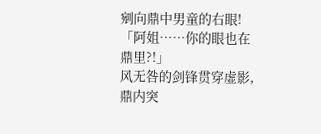剜向鼎中男童的右眼!
「阿姐……你的眼也在鼎里?!」
风无咎的剑锋贯穿虚影,鼎内突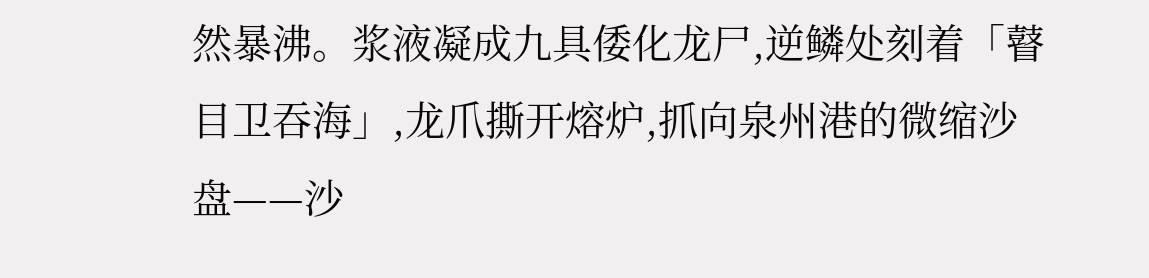然暴沸。浆液凝成九具倭化龙尸,逆鳞处刻着「瞽目卫吞海」,龙爪撕开熔炉,抓向泉州港的微缩沙盘——沙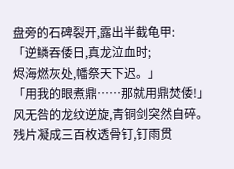盘旁的石碑裂开,露出半截龟甲:
「逆鳞吞倭日,真龙泣血时;
烬海燃灰处,幡祭天下迟。」
「用我的眼煮鼎……那就用鼎焚倭!」
风无咎的龙纹逆旋,青铜剑突然自碎。残片凝成三百枚透骨钉,钉雨贯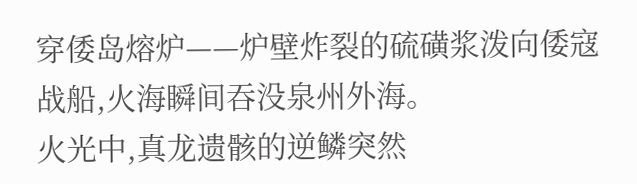穿倭岛熔炉——炉壁炸裂的硫磺浆泼向倭寇战船,火海瞬间吞没泉州外海。
火光中,真龙遗骸的逆鳞突然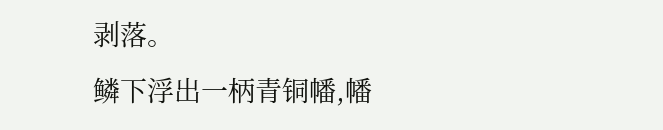剥落。
鳞下浮出一柄青铜幡,幡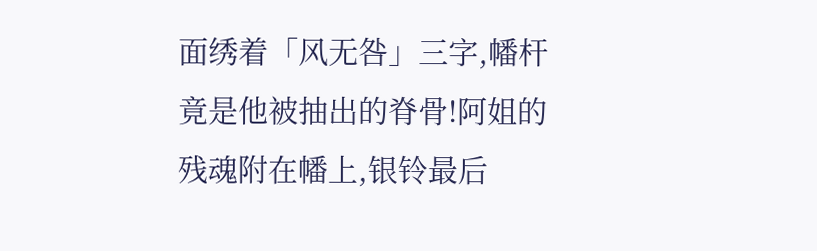面绣着「风无咎」三字,幡杆竟是他被抽出的脊骨!阿姐的残魂附在幡上,银铃最后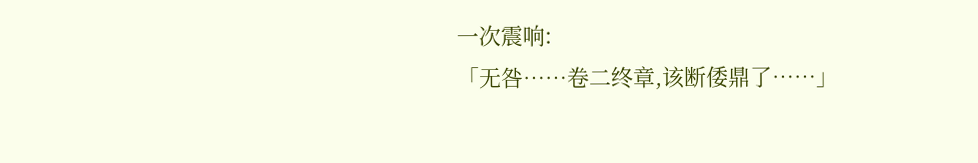一次震响:
「无咎……卷二终章,该断倭鼎了……」